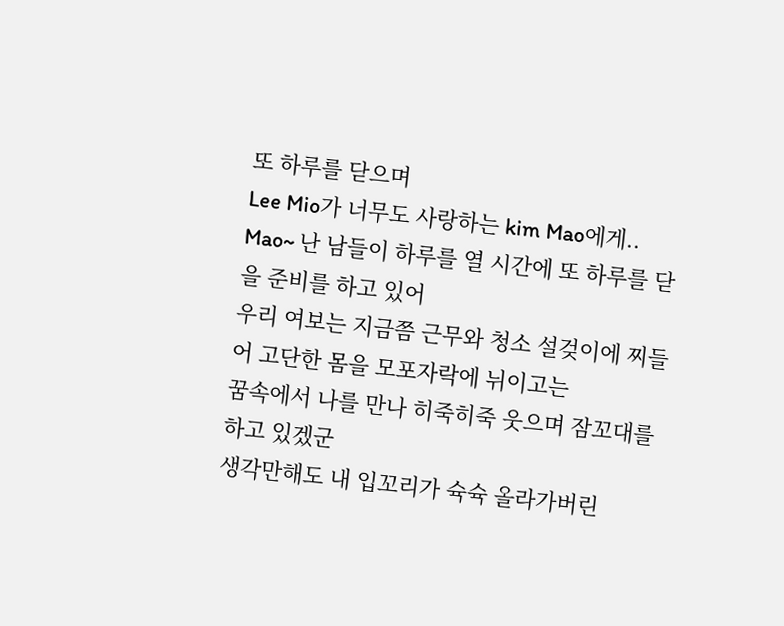또 하루를 닫으며
Lee Mio가 너무도 사랑하는 kim Mao에게..
Mao~ 난 남들이 하루를 열 시간에 또 하루를 닫을 준비를 하고 있어
우리 여보는 지금쯤 근무와 청소 설겆이에 찌들어 고단한 몸을 모포자락에 뉘이고는
꿈속에서 나를 만나 히죽히죽 웃으며 잠꼬대를 하고 있겠군
생각만해도 내 입꼬리가 슉슉 올라가버린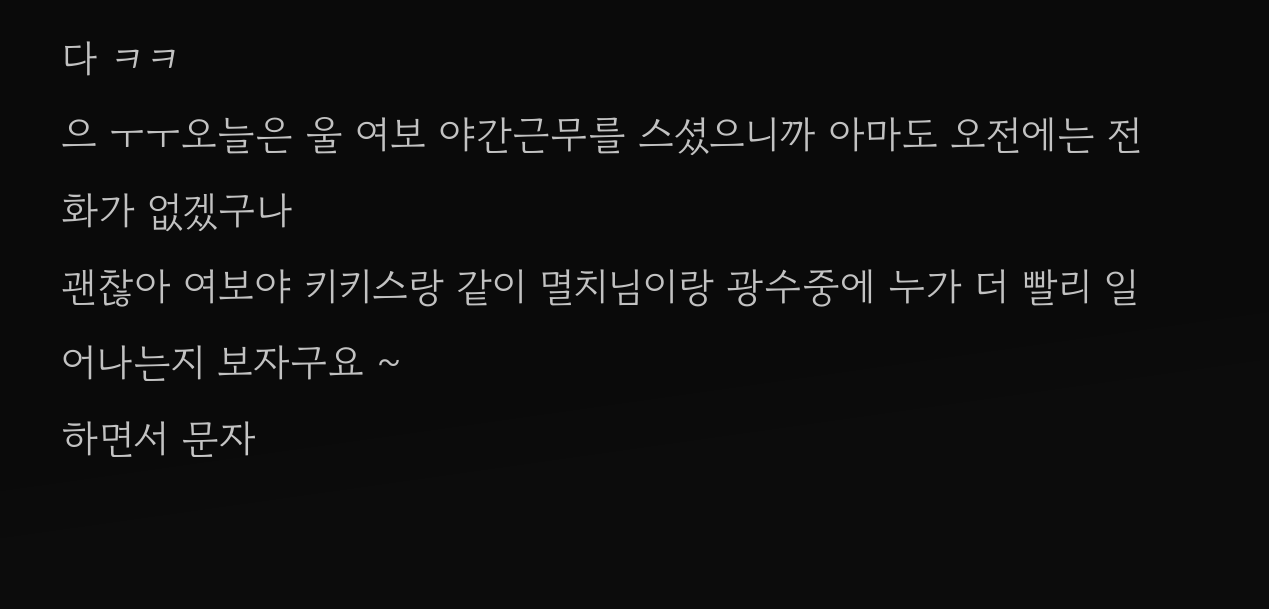다 ㅋㅋ
으 ㅜㅜ오늘은 울 여보 야간근무를 스셨으니까 아마도 오전에는 전화가 없겠구나
괜찮아 여보야 키키스랑 같이 멸치님이랑 광수중에 누가 더 빨리 일어나는지 보자구요 ~
하면서 문자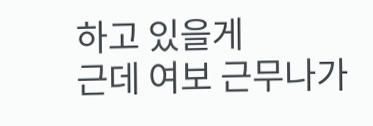하고 있을게
근데 여보 근무나가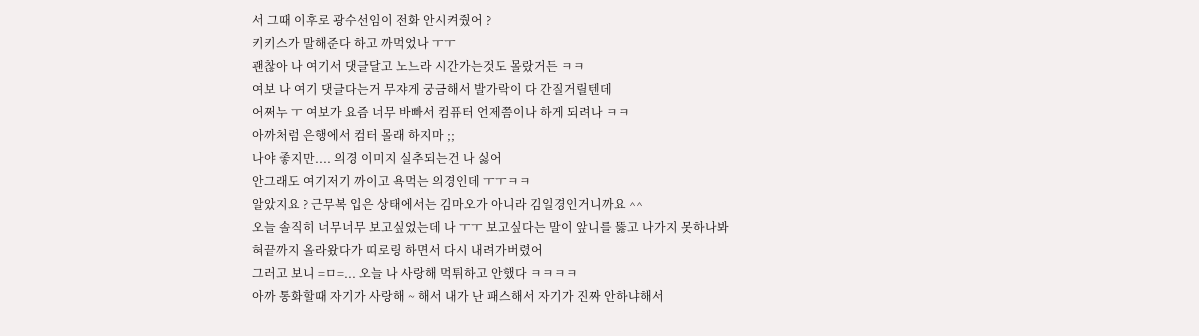서 그때 이후로 광수선임이 전화 안시켜줬어 ?
키키스가 말해준다 하고 까먹었나 ㅜㅜ
괜찮아 나 여기서 댓글달고 노느라 시간가는것도 몰랐거든 ㅋㅋ
여보 나 여기 댓글다는거 무쟈게 궁금해서 발가락이 다 간질거릴텐데
어쩌누 ㅜ 여보가 요즘 너무 바빠서 컴퓨터 언제쯤이나 하게 되려나 ㅋㅋ
아까처럼 은행에서 컴터 몰래 하지마 ;;
나야 좋지만.... 의경 이미지 실추되는건 나 싫어
안그래도 여기저기 까이고 욕먹는 의경인데 ㅜㅜㅋㅋ
알았지요 ? 근무복 입은 상태에서는 김마오가 아니라 김일경인거니까요 ^^
오늘 솔직히 너무너무 보고싶었는데 나 ㅜㅜ 보고싶다는 말이 앞니를 뚫고 나가지 못하나봐
혀끝까지 올라왔다가 띠로링 하면서 다시 내려가버렸어
그러고 보니 =ㅁ=... 오늘 나 사랑해 먹튀하고 안했다 ㅋㅋㅋㅋ
아까 통화할때 자기가 사랑해 ~ 해서 내가 난 패스해서 자기가 진짜 안하냐해서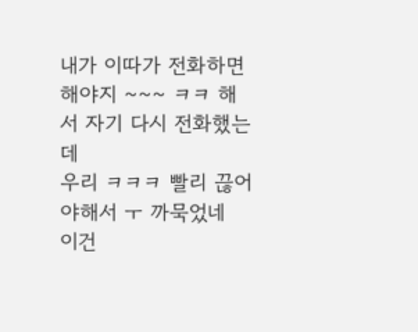내가 이따가 전화하면 해야지 ~~~ ㅋㅋ 해서 자기 다시 전화했는데
우리 ㅋㅋㅋ 빨리 끊어야해서 ㅜ 까묵었네
이건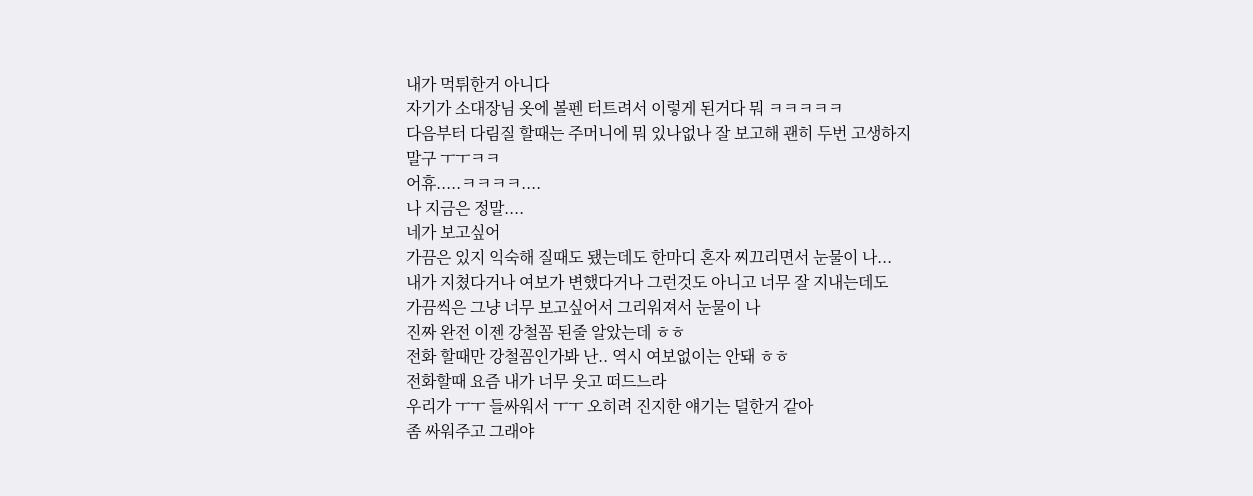내가 먹튀한거 아니다
자기가 소대장님 옷에 볼펜 터트려서 이렇게 된거다 뭐 ㅋㅋㅋㅋㅋ
다음부터 다림질 할때는 주머니에 뭐 있나없나 잘 보고해 괜히 두번 고생하지말구 ㅜㅜㅋㅋ
어휴.....ㅋㅋㅋㅋ....
나 지금은 정말....
네가 보고싶어
가끔은 있지 익숙해 질때도 됐는데도 한마디 혼자 찌끄리면서 눈물이 나...
내가 지쳤다거나 여보가 변했다거나 그런것도 아니고 너무 잘 지내는데도
가끔씩은 그냥 너무 보고싶어서 그리워져서 눈물이 나
진짜 완전 이젠 강철꼼 된줄 알았는데 ㅎㅎ
전화 할때만 강철꼼인가봐 난.. 역시 여보없이는 안돼 ㅎㅎ
전화할때 요즘 내가 너무 웃고 떠드느라
우리가 ㅜㅜ 들싸워서 ㅜㅜ 오히려 진지한 얘기는 덜한거 같아
좀 싸워주고 그래야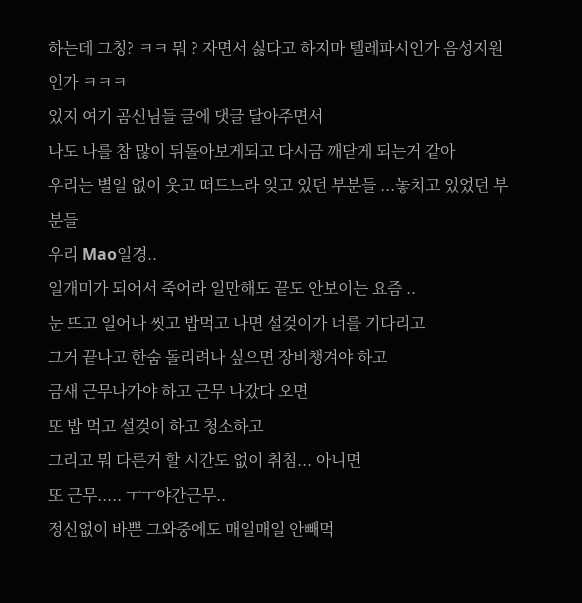하는데 그칭? ㅋㅋ 뭐 ? 자면서 싫다고 하지마 텔레파시인가 음성지원인가 ㅋㅋㅋ
있지 여기 곰신님들 글에 댓글 달아주면서
나도 나를 참 많이 뒤돌아보게되고 다시금 깨닫게 되는거 같아
우리는 별일 없이 웃고 떠드느라 잊고 있던 부분들 ...놓치고 있었던 부분들
우리 Mao일경..
일개미가 되어서 죽어라 일만해도 끝도 안보이는 요즘 ..
눈 뜨고 일어나 씻고 밥먹고 나면 설겆이가 너를 기다리고
그거 끝나고 한숨 돌리려나 싶으면 장비챙겨야 하고
금새 근무나가야 하고 근무 나갔다 오면
또 밥 먹고 설겆이 하고 청소하고
그리고 뭐 다른거 할 시간도 없이 취침... 아니면
또 근무..... ㅜㅜ야간근무..
정신없이 바쁜 그와중에도 매일매일 안빼먹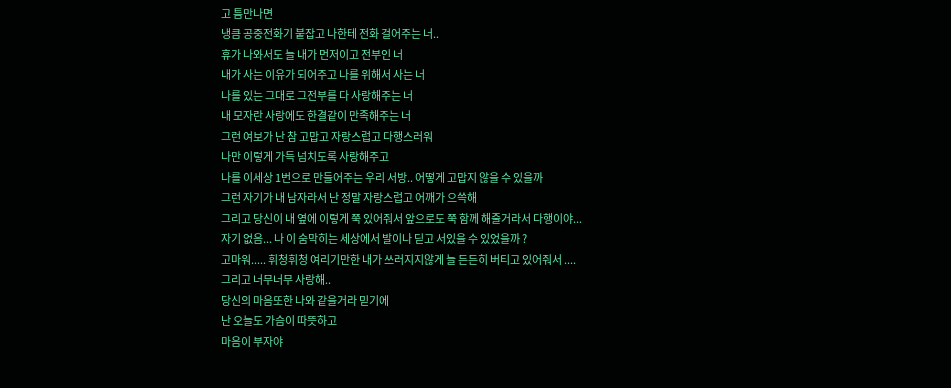고 틈만나면
냉큼 공중전화기 붙잡고 나한테 전화 걸어주는 너..
휴가 나와서도 늘 내가 먼저이고 전부인 너
내가 사는 이유가 되어주고 나를 위해서 사는 너
나를 있는 그대로 그전부를 다 사랑해주는 너
내 모자란 사랑에도 한결같이 만족해주는 너
그런 여보가 난 참 고맙고 자랑스럽고 다행스러워
나만 이렇게 가득 넘치도록 사랑해주고
나를 이세상 1번으로 만들어주는 우리 서방.. 어떻게 고맙지 않을 수 있을까
그런 자기가 내 남자라서 난 정말 자랑스럽고 어깨가 으쓱해
그리고 당신이 내 옆에 이렇게 쭉 있어줘서 앞으로도 쭉 함께 해줄거라서 다행이야...
자기 없음... 나 이 숨막히는 세상에서 발이나 딛고 서있을 수 있었을까 ?
고마워..... 휘청휘청 여리기만한 내가 쓰러지지않게 늘 든든히 버티고 있어줘서 ....
그리고 너무너무 사랑해..
당신의 마음또한 나와 같을거라 믿기에
난 오늘도 가슴이 따뜻하고
마음이 부자야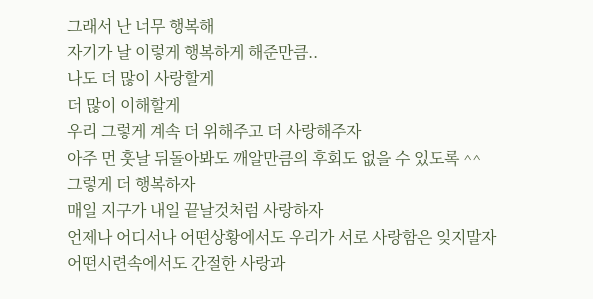그래서 난 너무 행복해
자기가 날 이렇게 행복하게 해준만큼..
나도 더 많이 사랑할게
더 많이 이해할게
우리 그렇게 계속 더 위해주고 더 사랑해주자
아주 먼 훗날 뒤돌아봐도 깨알만큼의 후회도 없을 수 있도록 ^^
그렇게 더 행복하자
매일 지구가 내일 끝날것처럼 사랑하자
언제나 어디서나 어떤상황에서도 우리가 서로 사랑함은 잊지말자
어떤시련속에서도 간절한 사랑과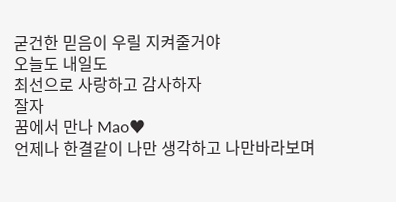굳건한 믿음이 우릴 지켜줄거야
오늘도 내일도
최선으로 사랑하고 감사하자
잘자
꿈에서 만나 Mao♥
언제나 한결같이 나만 생각하고 나만바라보며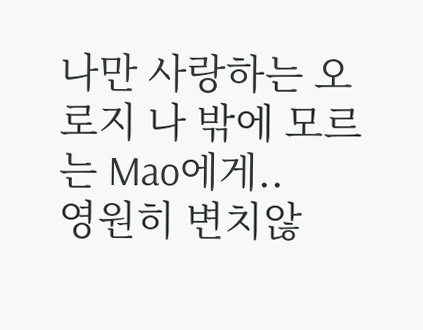나만 사랑하는 오로지 나 밖에 모르는 Mao에게..
영원히 변치않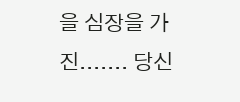을 심장을 가진....... 당신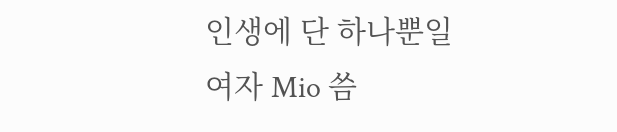인생에 단 하나뿐일 여자 Mio 씀